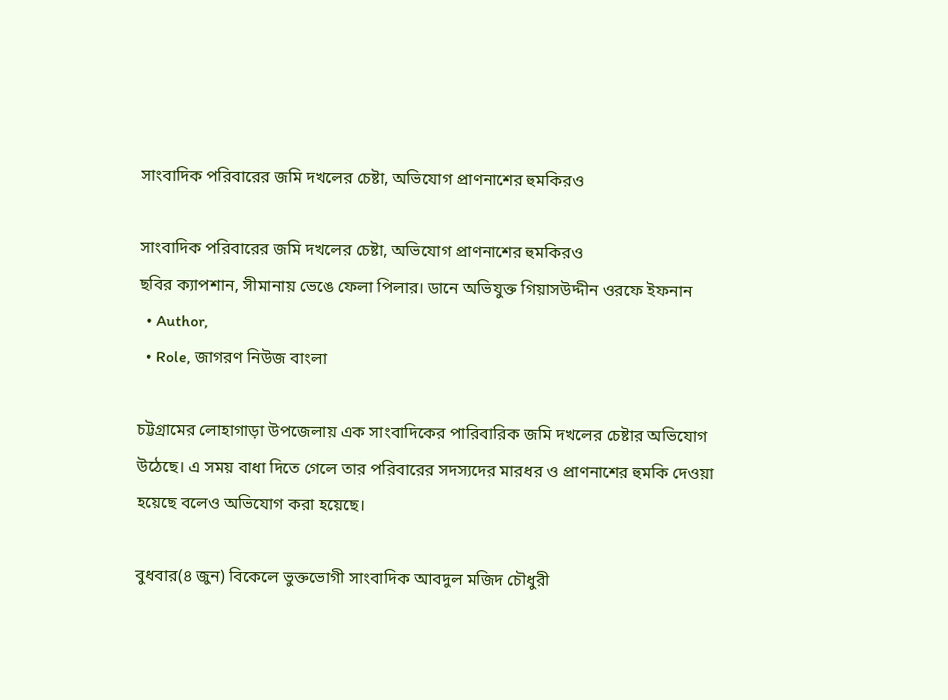সাংবাদিক পরিবারের জমি দখলের চেষ্টা, অভিযোগ প্রাণনাশের হুমকিরও

সাংবাদিক পরিবারের জমি দখলের চেষ্টা, অভিযোগ প্রাণনাশের হুমকিরও
ছবির ক্যাপশান, সীমানায় ভেঙে ফেলা পিলার। ডানে অভিযুক্ত গিয়াসউদ্দীন ওরফে ইফনান
  • Author,
  • Role, জাগরণ নিউজ বাংলা

চট্টগ্রামের লোহাগাড়া উপজেলায় এক সাংবাদিকের পারিবারিক জমি দখলের চেষ্টার অভিযোগ উঠেছে। এ সময় বাধা দিতে গেলে তার পরিবারের সদস্যদের মারধর ও প্রাণনাশের হুমকি দেওয়া হয়েছে বলেও অভিযোগ করা হয়েছে।

বুধবার(৪ জুন) বিকেলে ভুক্তভোগী সাংবাদিক আবদুল মজিদ চৌধুরী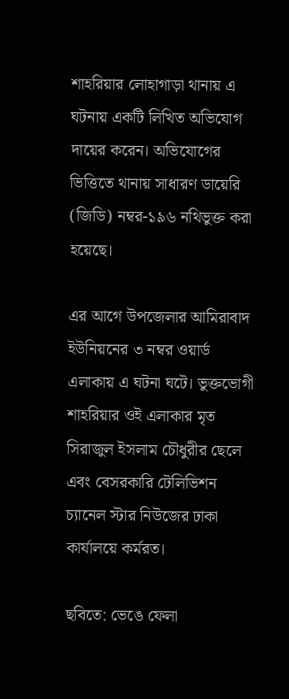শাহরিয়ার লোহাগাড়া থানায় এ ঘটনায় একটি লিখিত অভিযোগ দায়ের করেন। অভিযোগের ভিত্তিতে থানায় সাধারণ ডায়েরি (জিডি) নম্বর-১৯৬ নথিভুক্ত করা হয়েছে।

এর আগে উপজেলার আমিরাবাদ ইউনিয়নের ৩ নম্বর ওয়ার্ড এলাকায় এ ঘটনা ঘটে। ভুক্তভোগী শাহরিয়ার ওই এলাকার মৃত সিরাজুল ইসলাম চৌধুরীর ছেলে এবং বেসরকারি টেলিভিশন চ্যানেল স্টার নিউজের ঢাকা কার্যালয়ে কর্মরত।

ছবিতে: ভেঙে ফেলা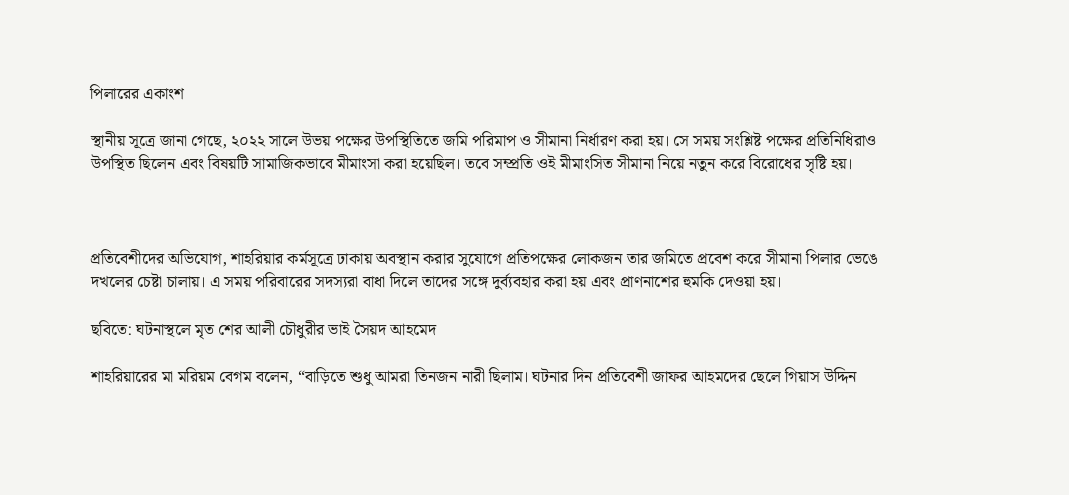পিলারের একাংশ

স্থানীয় সূত্রে জানা গেছে, ২০২২ সালে উভয় পক্ষের উপস্থিতিতে জমি পরিমাপ ও সীমানা নির্ধারণ করা হয়। সে সময় সংশ্লিষ্ট পক্ষের প্রতিনিধিরাও উপস্থিত ছিলেন এবং বিষয়টি সামাজিকভাবে মীমাংসা করা হয়েছিল। তবে সম্প্রতি ওই মীমাংসিত সীমানা নিয়ে নতুন করে বিরোধের সৃষ্টি হয়।



প্রতিবেশীদের অভিযোগ, শাহরিয়ার কর্মসূত্রে ঢাকায় অবস্থান করার সুযোগে প্রতিপক্ষের লোকজন তার জমিতে প্রবেশ করে সীমানা পিলার ভেঙে দখলের চেষ্টা চালায়। এ সময় পরিবারের সদস্যরা বাধা দিলে তাদের সঙ্গে দুর্ব্যবহার করা হয় এবং প্রাণনাশের হুমকি দেওয়া হয়।

ছবিতে: ঘটনাস্থলে মৃত শের আলী চৌধুরীর ভাই সৈয়দ আহমেদ

শাহরিয়ারের মা মরিয়ম বেগম বলেন, “বাড়িতে শুধু আমরা তিনজন নারী ছিলাম। ঘটনার দিন প্রতিবেশী জাফর আহমদের ছেলে গিয়াস উদ্দিন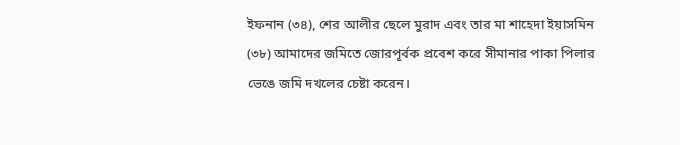ইফনান (৩৪), শের আলীর ছেলে মুরাদ এবং তার মা শাহেদা ইয়াসমিন (৩৮) আমাদের জমিতে জোরপূর্বক প্রবেশ করে সীমানার পাকা পিলার ভেঙে জমি দখলের চেষ্টা করেন।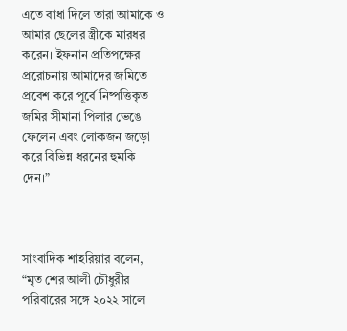এতে বাধা দিলে তারা আমাকে ও আমার ছেলের স্ত্রীকে মারধর করেন। ইফনান প্রতিপক্ষের প্ররোচনায় আমাদের জমিতে প্রবেশ করে পূর্বে নিষ্পত্তিকৃত জমির সীমানা পিলার ভেঙে ফেলেন এবং লোকজন জড়ো করে বিভিন্ন ধরনের হুমকি দেন।”



সাংবাদিক শাহরিয়ার বলেন, “মৃত শের আলী চৌধুরীর পরিবারের সঙ্গে ২০২২ সালে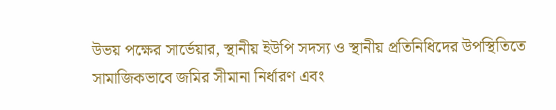উভয় পক্ষের সার্ভেয়ার, স্থানীয় ইউপি সদস্য ও স্থানীয় প্রতিনিধিদের উপস্থিতিতে সামাজিকভাবে জমির সীমানা নির্ধারণ এবং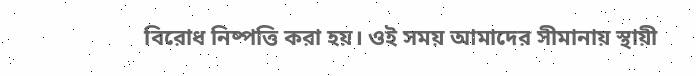বিরোধ নিষ্পত্তি করা হয়। ওই সময় আমাদের সীমানায় স্থায়ী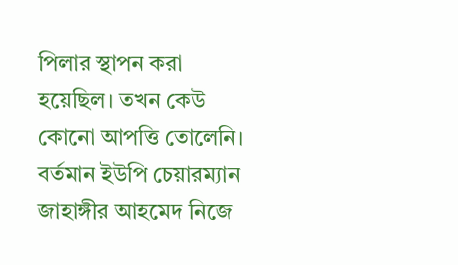পিলার স্থাপন করা হয়েছিল। তখন কেউ কোনো আপত্তি তোলেনি। বর্তমান ইউপি চেয়ারম্যান জাহাঙ্গীর আহমেদ নিজে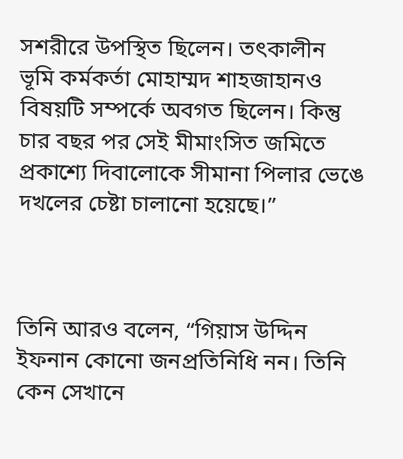সশরীরে উপস্থিত ছিলেন। তৎকালীন ভূমি কর্মকর্তা মোহাম্মদ শাহজাহানও বিষয়টি সম্পর্কে অবগত ছিলেন। কিন্তু চার বছর পর সেই মীমাংসিত জমিতে প্রকাশ্যে দিবালোকে সীমানা পিলার ভেঙে দখলের চেষ্টা চালানো হয়েছে।”



তিনি আরও বলেন, “গিয়াস উদ্দিন ইফনান কোনো জনপ্রতিনিধি নন। তিনি কেন সেখানে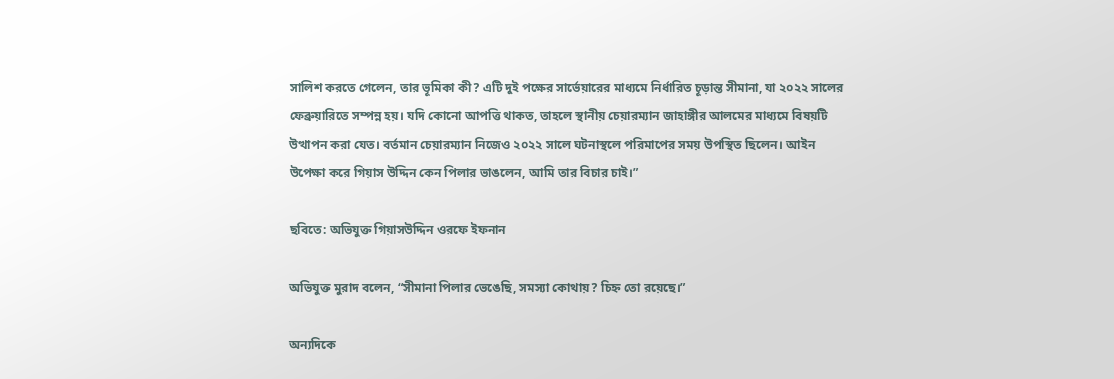সালিশ করতে গেলেন, তার ভূমিকা কী? এটি দুই পক্ষের সার্ভেয়ারের মাধ্যমে নির্ধারিত চূড়ান্ত সীমানা, যা ২০২২ সালের ফেব্রুয়ারিতে সম্পন্ন হয়। যদি কোনো আপত্তি থাকত, তাহলে স্থানীয় চেয়ারম্যান জাহাঙ্গীর আলমের মাধ্যমে বিষয়টি উত্থাপন করা যেত। বর্তমান চেয়ারম্যান নিজেও ২০২২ সালে ঘটনাস্থলে পরিমাপের সময় উপস্থিত ছিলেন। আইন উপেক্ষা করে গিয়াস উদ্দিন কেন পিলার ভাঙলেন, আমি তার বিচার চাই।”

ছবিতে: অভিযুক্ত গিয়াসউদ্দিন ওরফে ইফনান

অভিযুক্ত মুরাদ বলেন, “সীমানা পিলার ভেঙেছি, সমস্যা কোথায়? চিহ্ন তো রয়েছে।”

অন্যদিকে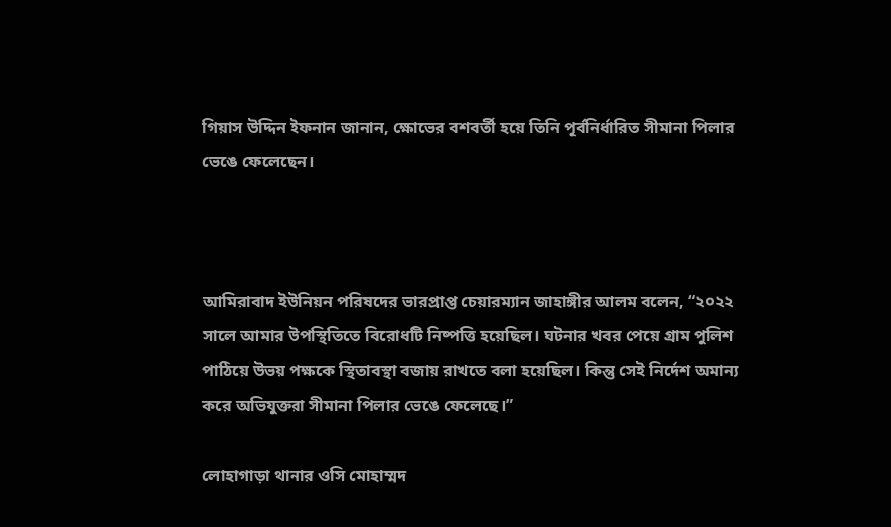গিয়াস উদ্দিন ইফনান জানান, ক্ষোভের বশবর্তী হয়ে তিনি পূর্বনির্ধারিত সীমানা পিলার ভেঙে ফেলেছেন।



আমিরাবাদ ইউনিয়ন পরিষদের ভারপ্রাপ্ত চেয়ারম্যান জাহাঙ্গীর আলম বলেন, “২০২২ সালে আমার উপস্থিতিতে বিরোধটি নিষ্পত্তি হয়েছিল। ঘটনার খবর পেয়ে গ্রাম পুলিশ পাঠিয়ে উভয় পক্ষকে স্থিতাবস্থা বজায় রাখতে বলা হয়েছিল। কিন্তু সেই নির্দেশ অমান্য করে অভিযুক্তরা সীমানা পিলার ভেঙে ফেলেছে।”

লোহাগাড়া থানার ওসি মোহাম্মদ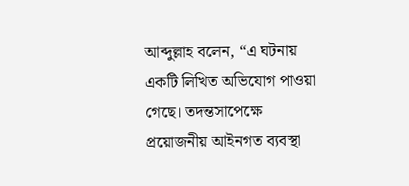আব্দুল্লাহ বলেন, “এ ঘটনায় একটি লিখিত অভিযোগ পাওয়া গেছে। তদন্তসাপেক্ষে প্রয়োজনীয় আইনগত ব্যবস্থা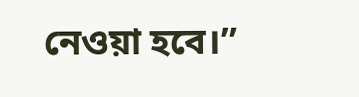নেওয়া হবে।”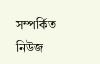সম্পর্কিত নিউজ